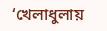‘খেলাধুলায়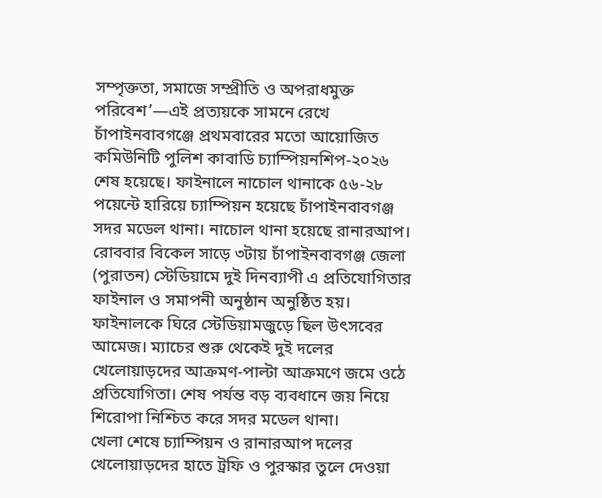সম্পৃক্ততা, সমাজে সম্প্রীতি ও অপরাধমুক্ত পরিবেশ’—এই প্রত্যয়কে সামনে রেখে চাঁপাইনবাবগঞ্জে প্রথমবারের মতো আয়োজিত কমিউনিটি পুলিশ কাবাডি চ্যাম্পিয়নশিপ-২০২৬ শেষ হয়েছে। ফাইনালে নাচোল থানাকে ৫৬-২৮ পয়েন্টে হারিয়ে চ্যাম্পিয়ন হয়েছে চাঁপাইনবাবগঞ্জ সদর মডেল থানা। নাচোল থানা হয়েছে রানারআপ।
রোববার বিকেল সাড়ে ৩টায় চাঁপাইনবাবগঞ্জ জেলা (পুরাতন) স্টেডিয়ামে দুই দিনব্যাপী এ প্রতিযোগিতার ফাইনাল ও সমাপনী অনুষ্ঠান অনুষ্ঠিত হয়। ফাইনালকে ঘিরে স্টেডিয়ামজুড়ে ছিল উৎসবের আমেজ। ম্যাচের শুরু থেকেই দুই দলের খেলোয়াড়দের আক্রমণ-পাল্টা আক্রমণে জমে ওঠে প্রতিযোগিতা। শেষ পর্যন্ত বড় ব্যবধানে জয় নিয়ে শিরোপা নিশ্চিত করে সদর মডেল থানা।
খেলা শেষে চ্যাম্পিয়ন ও রানারআপ দলের খেলোয়াড়দের হাতে ট্রফি ও পুরস্কার তুলে দেওয়া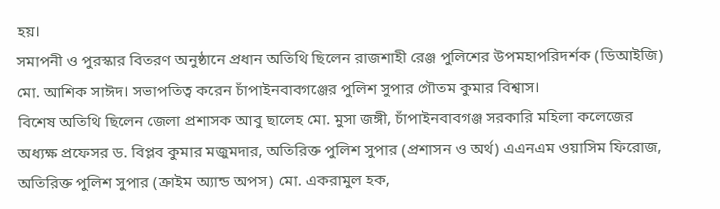হয়।
সমাপনী ও পুরস্কার বিতরণ অনুষ্ঠানে প্রধান অতিথি ছিলেন রাজশাহী রেঞ্জ পুলিশের উপমহাপরিদর্শক (ডিআইজি) মো. আশিক সাঈদ। সভাপতিত্ব করেন চাঁপাইনবাবগঞ্জের পুলিশ সুপার গৌতম কুমার বিশ্বাস।
বিশেষ অতিথি ছিলেন জেলা প্রশাসক আবু ছালেহ মো. মুসা জঙ্গী, চাঁপাইনবাবগঞ্জ সরকারি মহিলা কলেজের অধ্যক্ষ প্রফেসর ড. বিপ্লব কুমার মজুমদার, অতিরিক্ত পুলিশ সুপার (প্রশাসন ও অর্থ) এএনএম ওয়াসিম ফিরোজ, অতিরিক্ত পুলিশ সুপার (ক্রাইম অ্যান্ড অপস) মো. একরামুল হক,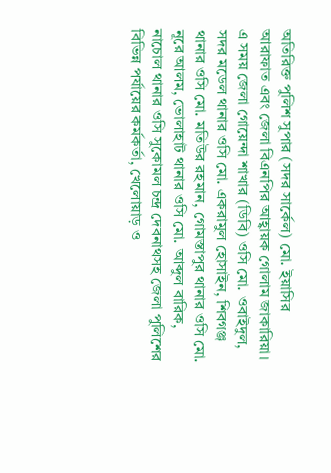অতিরিক্ত পুলিশ সুপার (সদর সার্কেল) মো. ইয়াসির আরাফাত এবং জেলা বিএনপির আহ্বায়ক গোলাম জাকারিয়া।
এ সময় জেলা গোয়েন্দা শাখার (ডিবি) ওসি মো. ওবাইদুল, সদর মডেল থানার ওসি মো. একরামুল হোসাইন, শিবগঞ্জ থানার ওসি মো. মতিউর রহমান, গোমস্তাপুর থানার ওসি মো. নূরে আলম, ভোলাহাট থানার ওসি মো. আব্দুল বারিক, নাচোল থানার ওসি সুকোমল চন্দ্র দেবনাথসহ জেলা পুলিশের বিভিন্ন পর্যায়ের কর্মকর্তা, খেলোয়াড় ও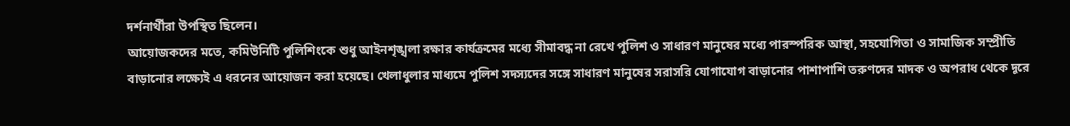দর্শনার্থীরা উপস্থিত ছিলেন।
আয়োজকদের মতে, কমিউনিটি পুলিশিংকে শুধু আইনশৃঙ্খলা রক্ষার কার্যক্রমের মধ্যে সীমাবদ্ধ না রেখে পুলিশ ও সাধারণ মানুষের মধ্যে পারস্পরিক আস্থা, সহযোগিতা ও সামাজিক সম্প্রীতি বাড়ানোর লক্ষ্যেই এ ধরনের আয়োজন করা হয়েছে। খেলাধুলার মাধ্যমে পুলিশ সদস্যদের সঙ্গে সাধারণ মানুষের সরাসরি যোগাযোগ বাড়ানোর পাশাপাশি তরুণদের মাদক ও অপরাধ থেকে দূরে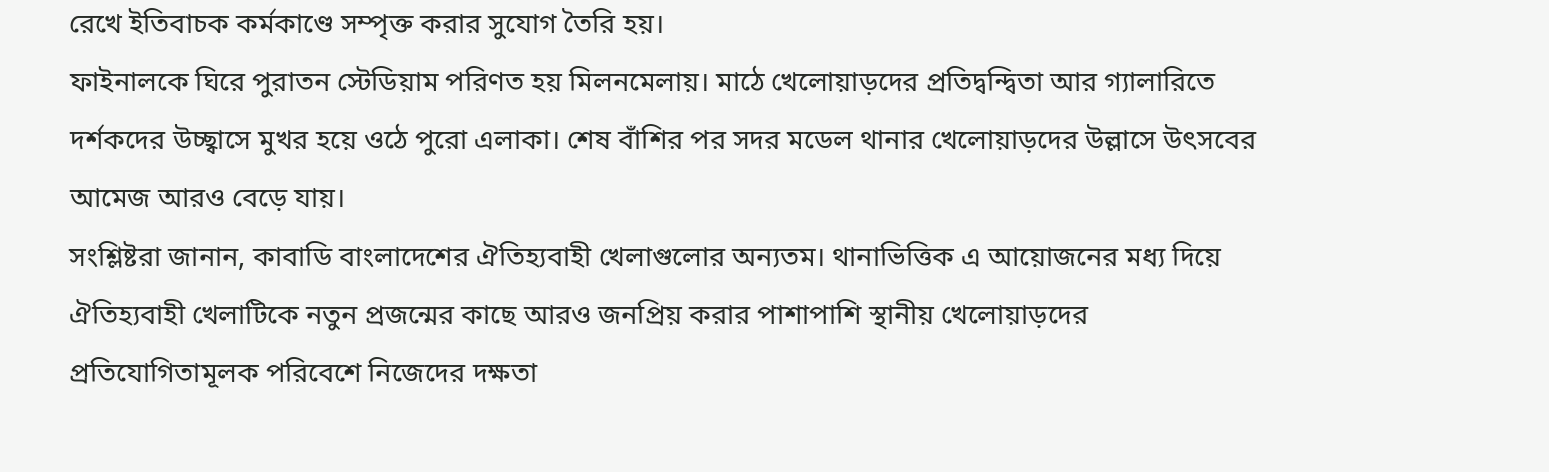রেখে ইতিবাচক কর্মকাণ্ডে সম্পৃক্ত করার সুযোগ তৈরি হয়।
ফাইনালকে ঘিরে পুরাতন স্টেডিয়াম পরিণত হয় মিলনমেলায়। মাঠে খেলোয়াড়দের প্রতিদ্বন্দ্বিতা আর গ্যালারিতে দর্শকদের উচ্ছ্বাসে মুখর হয়ে ওঠে পুরো এলাকা। শেষ বাঁশির পর সদর মডেল থানার খেলোয়াড়দের উল্লাসে উৎসবের আমেজ আরও বেড়ে যায়।
সংশ্লিষ্টরা জানান, কাবাডি বাংলাদেশের ঐতিহ্যবাহী খেলাগুলোর অন্যতম। থানাভিত্তিক এ আয়োজনের মধ্য দিয়ে ঐতিহ্যবাহী খেলাটিকে নতুন প্রজন্মের কাছে আরও জনপ্রিয় করার পাশাপাশি স্থানীয় খেলোয়াড়দের প্রতিযোগিতামূলক পরিবেশে নিজেদের দক্ষতা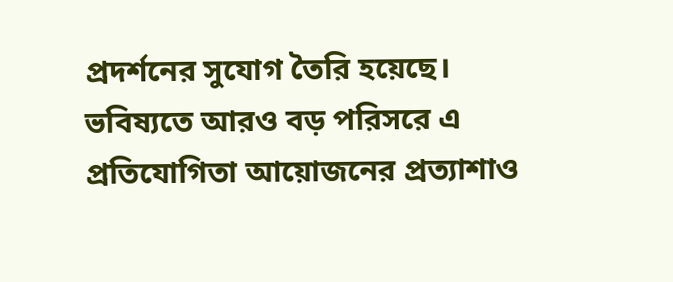প্রদর্শনের সুযোগ তৈরি হয়েছে। ভবিষ্যতে আরও বড় পরিসরে এ প্রতিযোগিতা আয়োজনের প্রত্যাশাও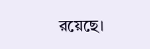রয়েছে।